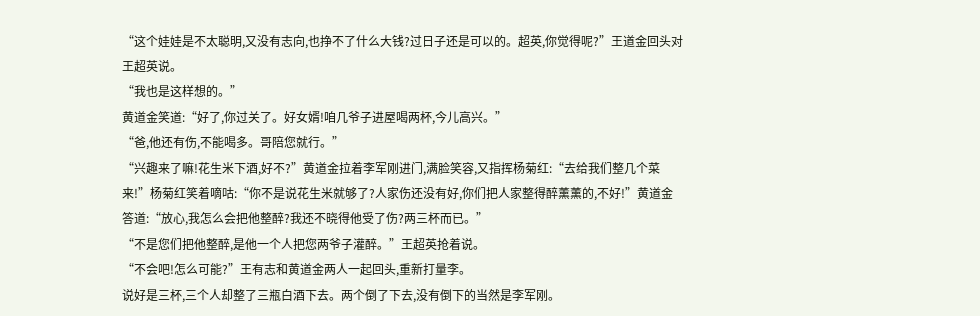“这个娃娃是不太聪明,又没有志向,也挣不了什么大钱?过日子还是可以的。超英,你觉得呢?”王道金回头对王超英说。
“我也是这样想的。”
黄道金笑道:“好了,你过关了。好女婿!咱几爷子进屋喝两杯,今儿高兴。”
“爸,他还有伤,不能喝多。哥陪您就行。”
“兴趣来了嘛!花生米下酒,好不?”黄道金拉着李军刚进门,满脸笑容,又指挥杨菊红:“去给我们整几个菜来!”杨菊红笑着嘀咕:“你不是说花生米就够了?人家伤还没有好,你们把人家整得醉薰薰的,不好!”黄道金答道:“放心,我怎么会把他整醉?我还不晓得他受了伤?两三杯而已。”
“不是您们把他整醉,是他一个人把您两爷子灌醉。”王超英抢着说。
“不会吧!怎么可能?”王有志和黄道金两人一起回头,重新打量李。
说好是三杯,三个人却整了三瓶白酒下去。两个倒了下去,没有倒下的当然是李军刚。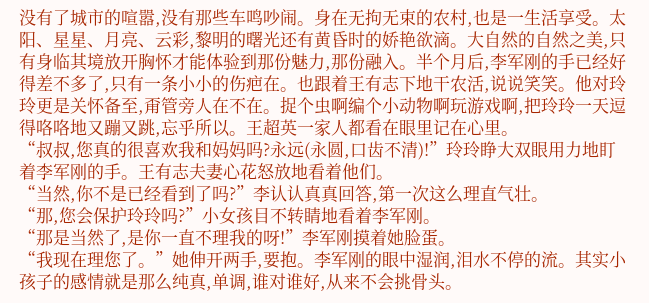没有了城市的喧嚣,没有那些车鸣吵闹。身在无拘无束的农村,也是一生活享受。太阳、星星、月亮、云彩,黎明的曙光还有黄昏时的娇艳欲滴。大自然的自然之美,只有身临其境放开胸怀才能体验到那份魅力,那份融入。半个月后,李军刚的手已经好得差不多了,只有一条小小的伤疤在。也跟着王有志下地干农活,说说笑笑。他对玲玲更是关怀备至,甭管旁人在不在。捉个虫啊编个小动物啊玩游戏啊,把玲玲一天逗得咯咯地又蹦又跳,忘乎所以。王超英一家人都看在眼里记在心里。
“叔叔,您真的很喜欢我和妈妈吗?永远(永圆,口齿不清)!”玲玲睁大双眼用力地盯着李军刚的手。王有志夫妻心花怒放地看着他们。
“当然,你不是已经看到了吗?”李认认真真回答,第一次这么理直气壮。
“那,您会保护玲玲吗?”小女孩目不转睛地看着李军刚。
“那是当然了,是你一直不理我的呀!”李军刚摸着她脸蛋。
“我现在理您了。”她伸开两手,要抱。李军刚的眼中湿润,泪水不停的流。其实小孩子的感情就是那么纯真,单调,谁对谁好,从来不会挑骨头。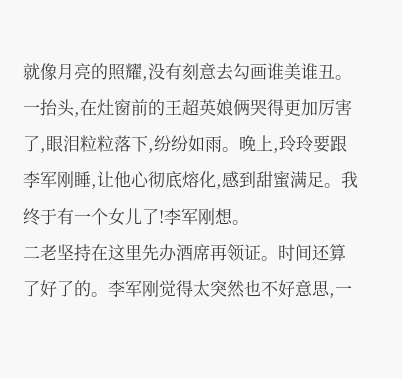就像月亮的照耀,没有刻意去勾画谁美谁丑。一抬头,在灶窗前的王超英娘俩哭得更加厉害了,眼泪粒粒落下,纷纷如雨。晚上,玲玲要跟李军刚睡,让他心彻底熔化,感到甜蜜满足。我终于有一个女儿了!李军刚想。
二老坚持在这里先办酒席再领证。时间还算了好了的。李军刚觉得太突然也不好意思,一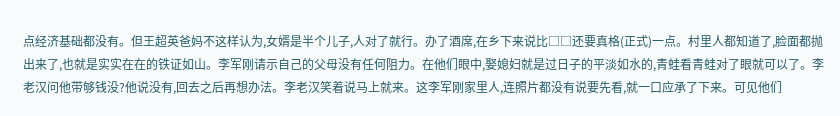点经济基础都没有。但王超英爸妈不这样认为,女婿是半个儿子,人对了就行。办了酒席,在乡下来说比□□还要真格(正式)一点。村里人都知道了,脸面都抛出来了,也就是实实在在的铁证如山。李军刚请示自己的父母没有任何阻力。在他们眼中,娶媳妇就是过日子的平淡如水的,青蛙看青蛙对了眼就可以了。李老汉问他带够钱没?他说没有,回去之后再想办法。李老汉笑着说马上就来。这李军刚家里人,连照片都没有说要先看,就一口应承了下来。可见他们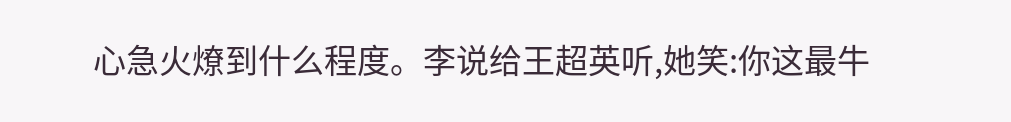心急火燎到什么程度。李说给王超英听,她笑:你这最牛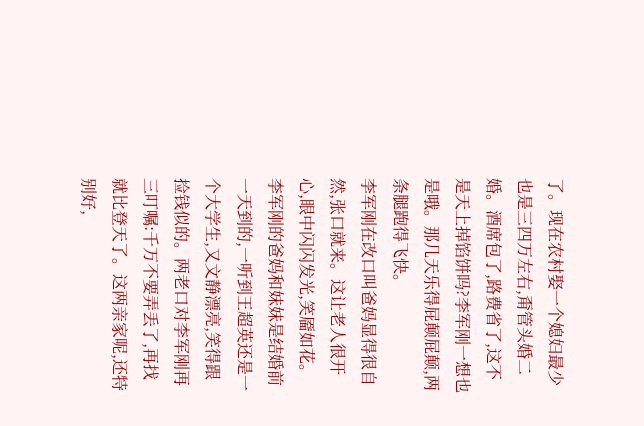了。现在农村娶一个媳妇最少也是三四万左右,甭管头婚二婚。酒席包了,路费省了,这不是天上掉馅饼吗?李军刚一想也是哦。那几天乐得屁颠屁颠,两条腿跑得飞快。
李军刚在改口叫爸妈显得很自然,张口就来。这让老人很开心,眼中闪闪发光,笑靥如花。李军刚的爸妈和妹妹是结婚前一天到的,一听到王超英还是一个大学生,又文静漂亮,笑得跟捡钱似的。两老口对李军刚再三叮嘱:千万不要弄丢了,再找就比登天了。这两亲家呢,还特别好,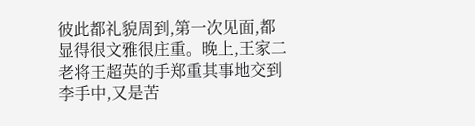彼此都礼貌周到,第一次见面,都显得很文雅很庄重。晚上,王家二老将王超英的手郑重其事地交到李手中,又是苦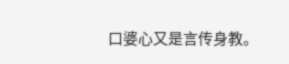口婆心又是言传身教。